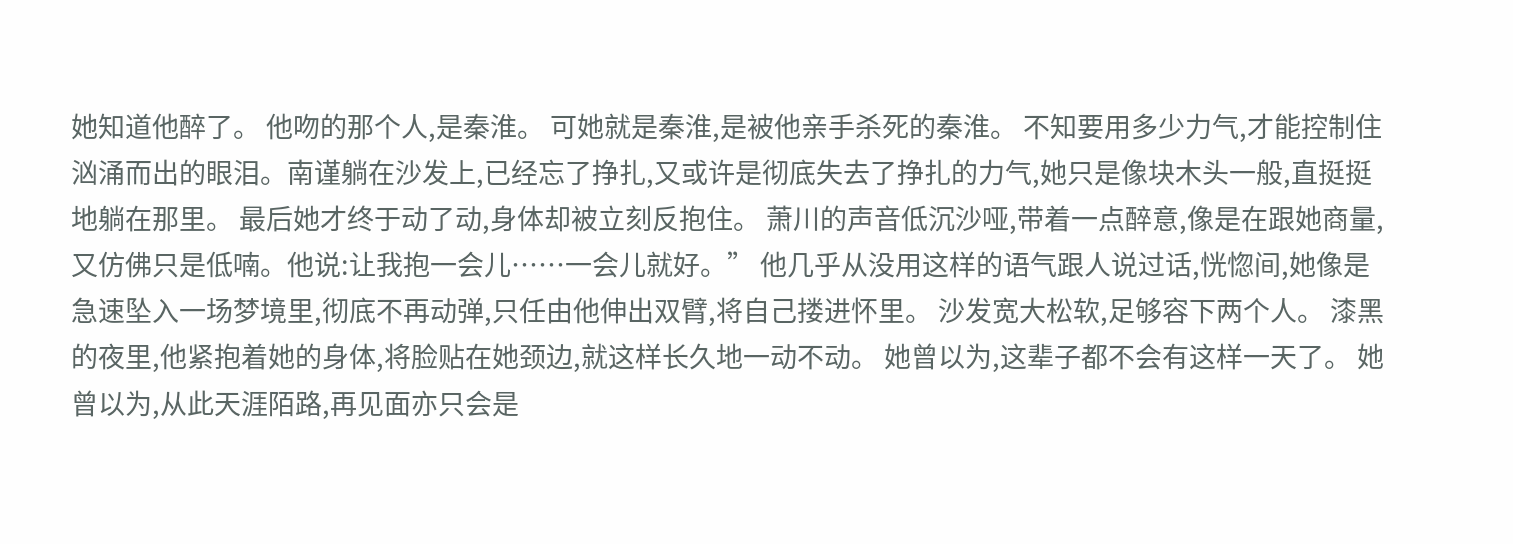她知道他醉了。 他吻的那个人,是秦淮。 可她就是秦淮,是被他亲手杀死的秦淮。 不知要用多少力气,才能控制住汹涌而出的眼泪。南谨躺在沙发上,已经忘了挣扎,又或许是彻底失去了挣扎的力气,她只是像块木头一般,直挺挺地躺在那里。 最后她才终于动了动,身体却被立刻反抱住。 萧川的声音低沉沙哑,带着一点醉意,像是在跟她商量,又仿佛只是低喃。他说:让我抱一会儿……一会儿就好。” 他几乎从没用这样的语气跟人说过话,恍惚间,她像是急速坠入一场梦境里,彻底不再动弹,只任由他伸出双臂,将自己搂进怀里。 沙发宽大松软,足够容下两个人。 漆黑的夜里,他紧抱着她的身体,将脸贴在她颈边,就这样长久地一动不动。 她曾以为,这辈子都不会有这样一天了。 她曾以为,从此天涯陌路,再见面亦只会是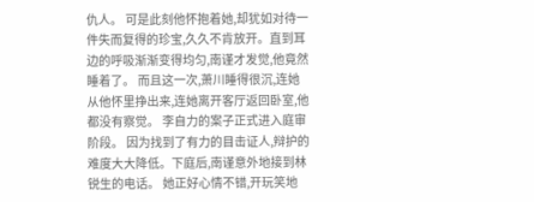仇人。 可是此刻他怀抱着她,却犹如对待一件失而复得的珍宝,久久不肯放开。直到耳边的呼吸渐渐变得均匀,南谨才发觉,他竟然睡着了。 而且这一次,萧川睡得很沉,连她从他怀里挣出来,连她离开客厅返回卧室,他都没有察觉。 李自力的案子正式进入庭审阶段。 因为找到了有力的目击证人,辩护的难度大大降低。下庭后,南谨意外地接到林锐生的电话。 她正好心情不错,开玩笑地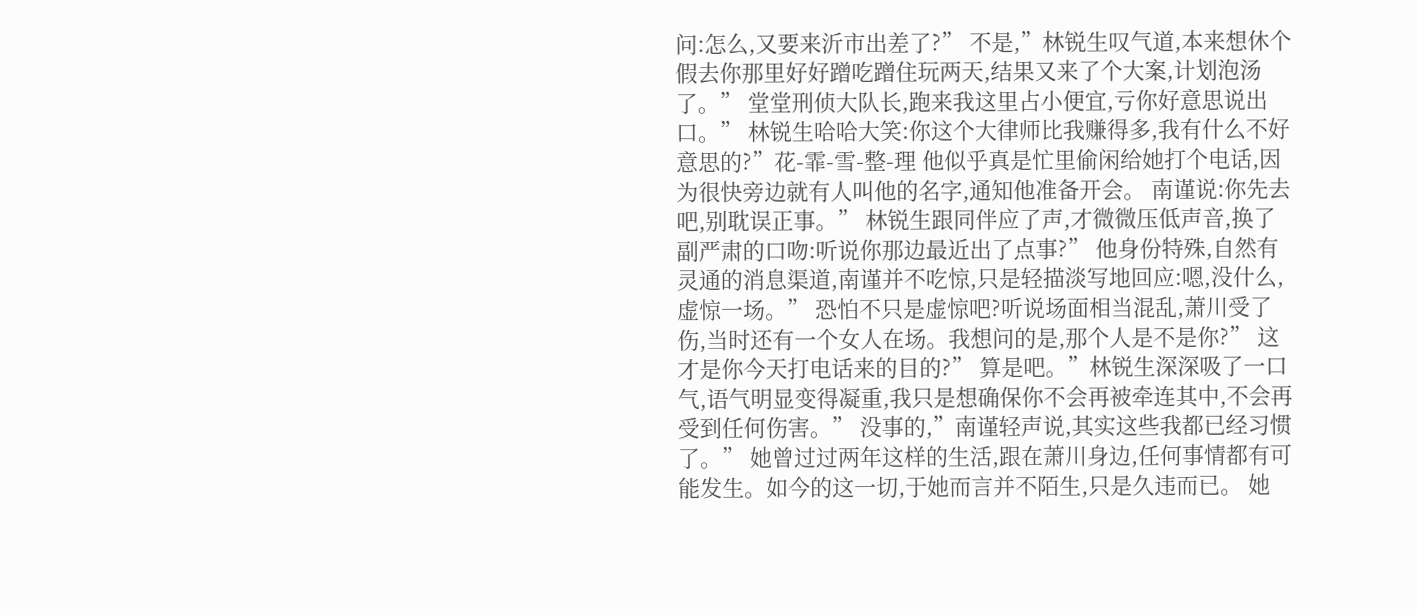问:怎么,又要来沂市出差了?” 不是,”林锐生叹气道,本来想休个假去你那里好好蹭吃蹭住玩两天,结果又来了个大案,计划泡汤了。” 堂堂刑侦大队长,跑来我这里占小便宜,亏你好意思说出口。” 林锐生哈哈大笑:你这个大律师比我赚得多,我有什么不好意思的?”花-霏-雪-整-理 他似乎真是忙里偷闲给她打个电话,因为很快旁边就有人叫他的名字,通知他准备开会。 南谨说:你先去吧,别耽误正事。” 林锐生跟同伴应了声,才微微压低声音,换了副严肃的口吻:听说你那边最近出了点事?” 他身份特殊,自然有灵通的消息渠道,南谨并不吃惊,只是轻描淡写地回应:嗯,没什么,虚惊一场。” 恐怕不只是虚惊吧?听说场面相当混乱,萧川受了伤,当时还有一个女人在场。我想问的是,那个人是不是你?” 这才是你今天打电话来的目的?” 算是吧。”林锐生深深吸了一口气,语气明显变得凝重,我只是想确保你不会再被牵连其中,不会再受到任何伤害。” 没事的,”南谨轻声说,其实这些我都已经习惯了。” 她曾过过两年这样的生活,跟在萧川身边,任何事情都有可能发生。如今的这一切,于她而言并不陌生,只是久违而已。 她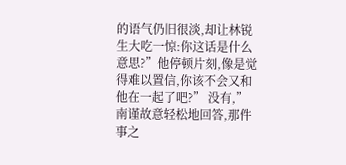的语气仍旧很淡,却让林锐生大吃一惊:你这话是什么意思?”他停顿片刻,像是觉得难以置信,你该不会又和他在一起了吧?” 没有,”南谨故意轻松地回答,那件事之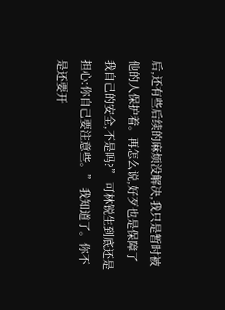后,还有些后续的麻烦没解决,我只是暂时被他的人保护着。再怎么说,好歹也是保障了我自己的安全,不是吗?” 可林锐生到底还是担心:你自己要注意些。” 我知道了。你不是还要开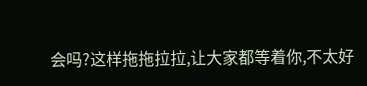会吗?这样拖拖拉拉,让大家都等着你,不太好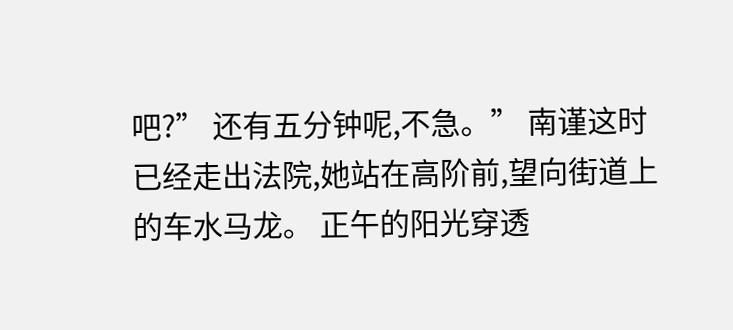吧?” 还有五分钟呢,不急。” 南谨这时已经走出法院,她站在高阶前,望向街道上的车水马龙。 正午的阳光穿透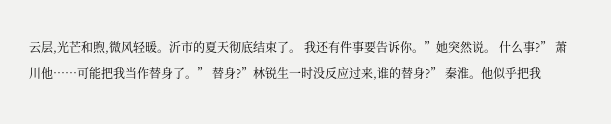云层,光芒和煦,微风轻暖。沂市的夏天彻底结束了。 我还有件事要告诉你。”她突然说。 什么事?” 萧川他……可能把我当作替身了。” 替身?”林锐生一时没反应过来,谁的替身?” 秦淮。他似乎把我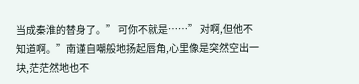当成秦淮的替身了。” 可你不就是……” 对啊,但他不知道啊。”南谨自嘲般地扬起唇角,心里像是突然空出一块,茫茫然地也不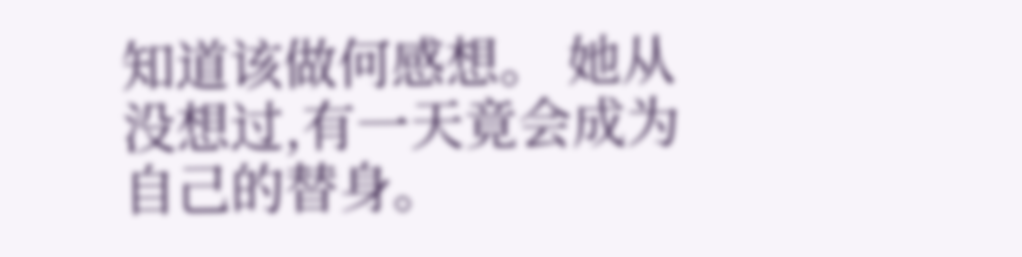知道该做何感想。 她从没想过,有一天竟会成为自己的替身。